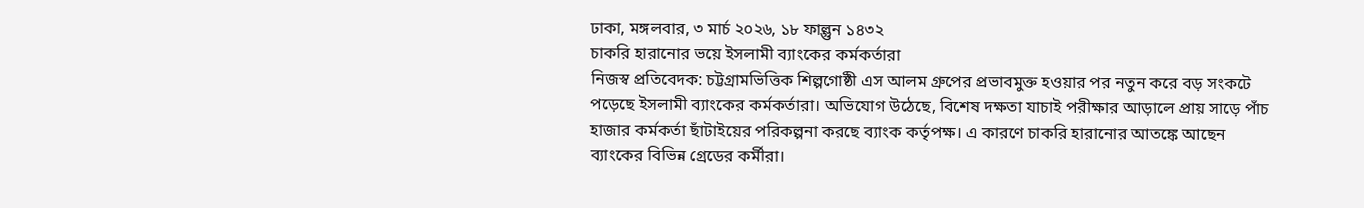ঢাকা, মঙ্গলবার, ৩ মার্চ ২০২৬, ১৮ ফাল্গুন ১৪৩২
চাকরি হারানোর ভয়ে ইসলামী ব্যাংকের কর্মকর্তারা
নিজস্ব প্রতিবেদক: চট্টগ্রামভিত্তিক শিল্পগোষ্ঠী এস আলম গ্রুপের প্রভাবমুক্ত হওয়ার পর নতুন করে বড় সংকটে পড়েছে ইসলামী ব্যাংকের কর্মকর্তারা। অভিযোগ উঠেছে, বিশেষ দক্ষতা যাচাই পরীক্ষার আড়ালে প্রায় সাড়ে পাঁচ হাজার কর্মকর্তা ছাঁটাইয়ের পরিকল্পনা করছে ব্যাংক কর্তৃপক্ষ। এ কারণে চাকরি হারানোর আতঙ্কে আছেন ব্যাংকের বিভিন্ন গ্রেডের কর্মীরা।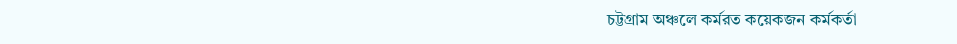চট্টগ্রাম অঞ্চলে কর্মরত কয়েকজন কর্মকর্তা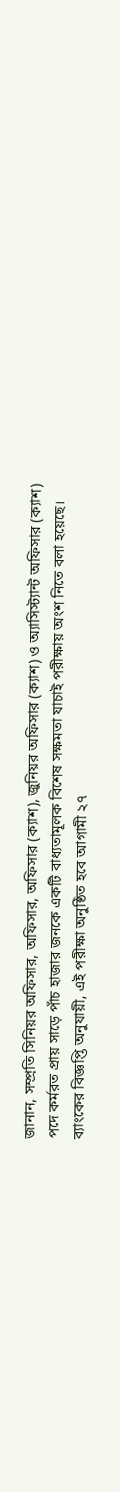জানান, সম্প্রতি সিনিয়র অফিসার, অফিসার, অফিসার (ক্যাশ), জুনিয়র অফিসার (ক্যাশ) ও অ্যাসিস্ট্যান্ট অফিসার (ক্যাশ) পদে কর্মরত প্রায় সাড়ে পাঁচ হাজার জনকে একটি বাধ্যতামূলক বিশেষ সক্ষমতা যাচাই পরীক্ষায় অংশ নিতে বলা হয়েছে। ব্যাংকের বিজ্ঞপ্তি অনুযায়ী, এই পরীক্ষা অনুষ্ঠিত হবে আগামী ২৭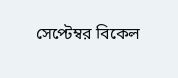সেপ্টেম্বর বিকেল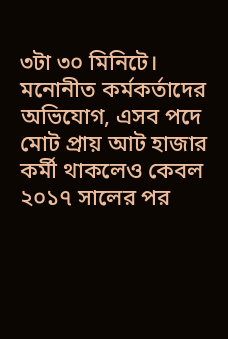৩টা ৩০ মিনিটে।
মনোনীত কর্মকর্তাদের অভিযোগ, এসব পদে মোট প্রায় আট হাজার কর্মী থাকলেও কেবল ২০১৭ সালের পর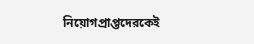নিয়োগপ্রাপ্তদেরকেই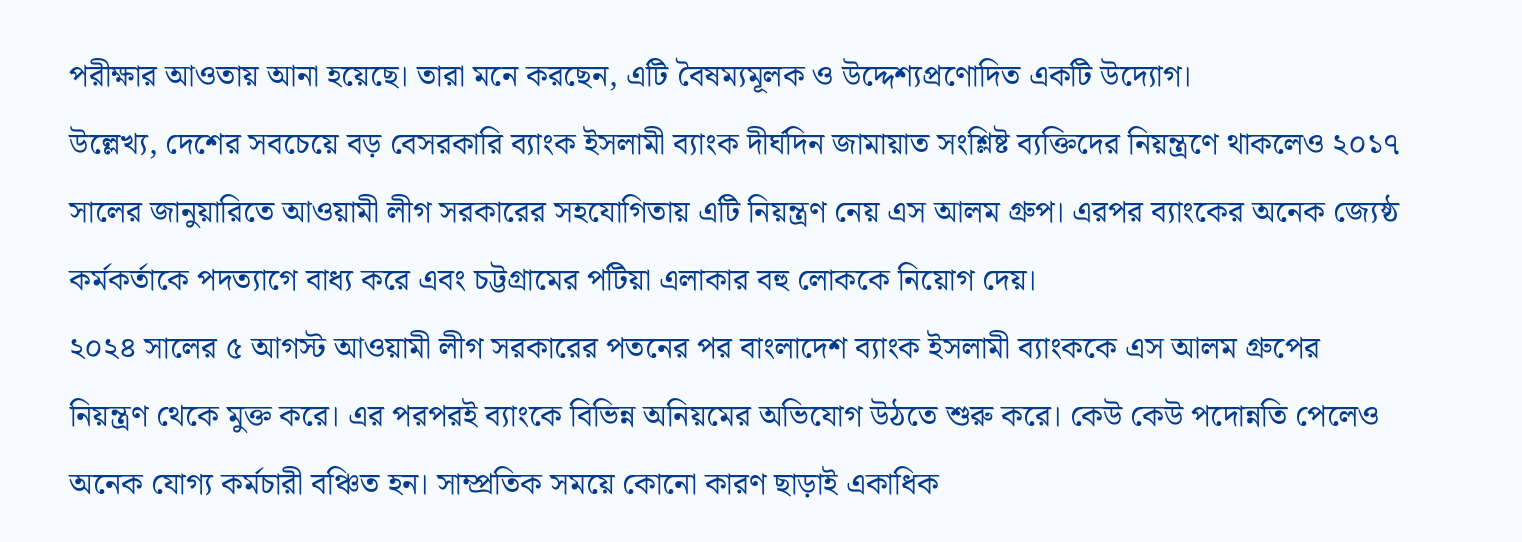পরীক্ষার আওতায় আনা হয়েছে। তারা মনে করছেন, এটি বৈষম্যমূলক ও উদ্দেশ্যপ্রণোদিত একটি উদ্যোগ।
উল্লেখ্য, দেশের সবচেয়ে বড় বেসরকারি ব্যাংক ইসলামী ব্যাংক দীর্ঘদিন জামায়াত সংশ্লিষ্ট ব্যক্তিদের নিয়ন্ত্রণে থাকলেও ২০১৭ সালের জানুয়ারিতে আওয়ামী লীগ সরকারের সহযোগিতায় এটি নিয়ন্ত্রণ নেয় এস আলম গ্রুপ। এরপর ব্যাংকের অনেক জ্যেষ্ঠ কর্মকর্তাকে পদত্যাগে বাধ্য করে এবং চট্টগ্রামের পটিয়া এলাকার বহু লোককে নিয়োগ দেয়।
২০২৪ সালের ৫ আগস্ট আওয়ামী লীগ সরকারের পতনের পর বাংলাদেশ ব্যাংক ইসলামী ব্যাংককে এস আলম গ্রুপের নিয়ন্ত্রণ থেকে মুক্ত করে। এর পরপরই ব্যাংকে বিভিন্ন অনিয়মের অভিযোগ উঠতে শুরু করে। কেউ কেউ পদোন্নতি পেলেও অনেক যোগ্য কর্মচারী বঞ্চিত হন। সাম্প্রতিক সময়ে কোনো কারণ ছাড়াই একাধিক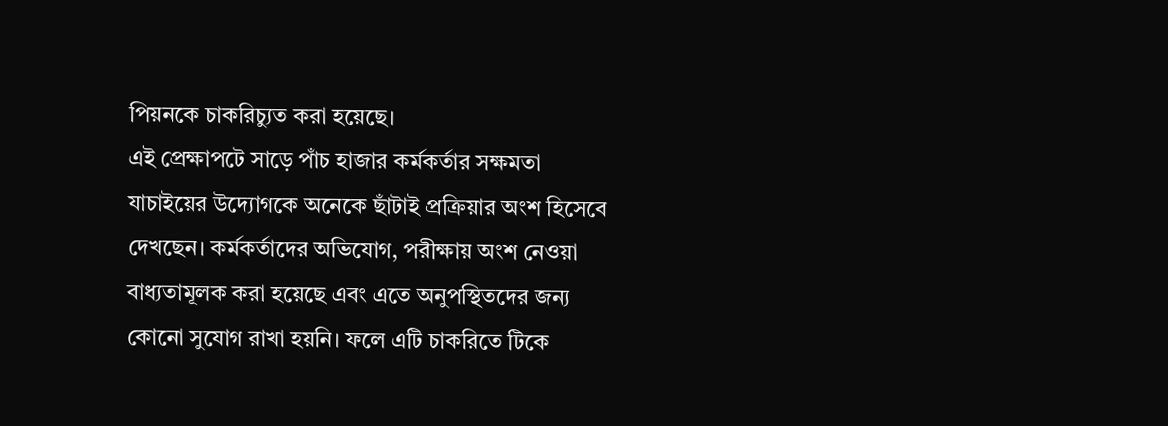পিয়নকে চাকরিচ্যুত করা হয়েছে।
এই প্রেক্ষাপটে সাড়ে পাঁচ হাজার কর্মকর্তার সক্ষমতা যাচাইয়ের উদ্যোগকে অনেকে ছাঁটাই প্রক্রিয়ার অংশ হিসেবে দেখছেন। কর্মকর্তাদের অভিযোগ, পরীক্ষায় অংশ নেওয়া বাধ্যতামূলক করা হয়েছে এবং এতে অনুপস্থিতদের জন্য কোনো সুযোগ রাখা হয়নি। ফলে এটি চাকরিতে টিকে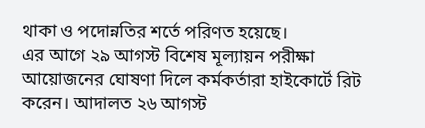থাকা ও পদোন্নতির শর্তে পরিণত হয়েছে।
এর আগে ২৯ আগস্ট বিশেষ মূল্যায়ন পরীক্ষা আয়োজনের ঘোষণা দিলে কর্মকর্তারা হাইকোর্টে রিট করেন। আদালত ২৬ আগস্ট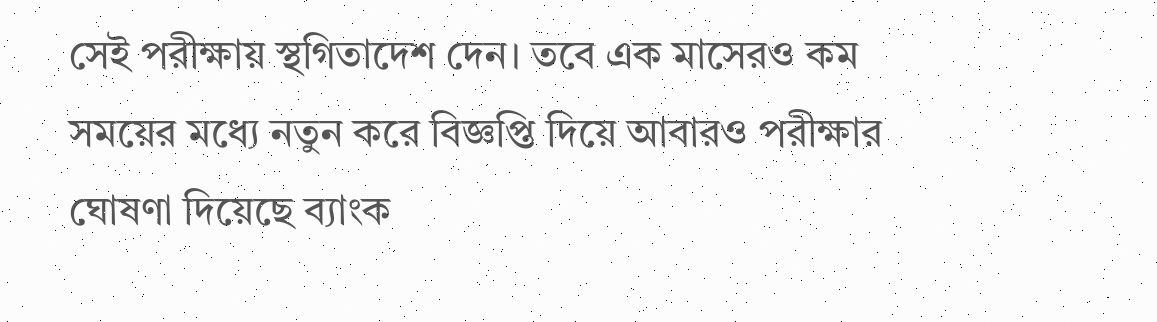সেই পরীক্ষায় স্থগিতাদেশ দেন। তবে এক মাসেরও কম সময়ের মধ্যে নতুন করে বিজ্ঞপ্তি দিয়ে আবারও পরীক্ষার ঘোষণা দিয়েছে ব্যাংক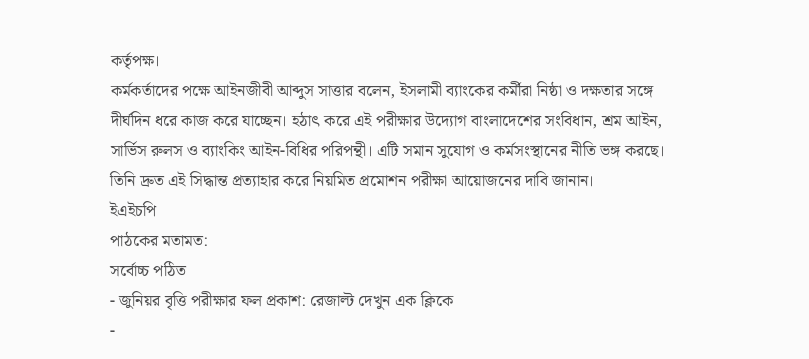কর্তৃপক্ষ।
কর্মকর্তাদের পক্ষে আইনজীবী আব্দুস সাত্তার বলেন, ইসলামী ব্যাংকের কর্মীরা নিষ্ঠা ও দক্ষতার সঙ্গে দীর্ঘদিন ধরে কাজ করে যাচ্ছেন। হঠাৎ করে এই পরীক্ষার উদ্যোগ বাংলাদেশের সংবিধান, শ্রম আইন, সার্ভিস রুলস ও ব্যাংকিং আইন-বিধির পরিপন্থী। এটি সমান সুযোগ ও কর্মসংস্থানের নীতি ভঙ্গ করছে। তিনি দ্রুত এই সিদ্ধান্ত প্রত্যাহার করে নিয়মিত প্রমোশন পরীক্ষা আয়োজনের দাবি জানান।
ইএইচপি
পাঠকের মতামত:
সর্বোচ্চ পঠিত
- জুনিয়র বৃত্তি পরীক্ষার ফল প্রকাশ: রেজাল্ট দেখুন এক ক্লিকে
-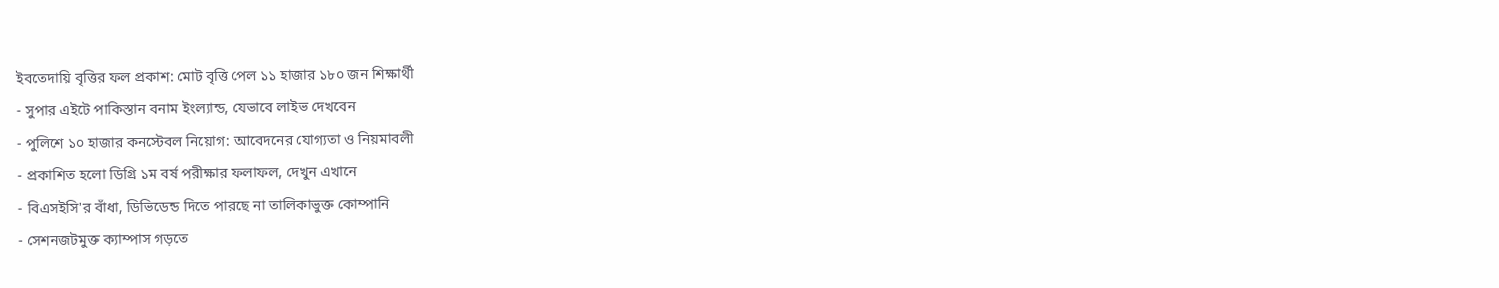ইবতেদায়ি বৃত্তির ফল প্রকাশ: মোট বৃত্তি পেল ১১ হাজার ১৮০ জন শিক্ষার্থী
- সুপার এইটে পাকিস্তান বনাম ইংল্যান্ড, যেভাবে লাইভ দেখবেন
- পুলিশে ১০ হাজার কনস্টেবল নিয়োগ: আবেদনের যোগ্যতা ও নিয়মাবলী
- প্রকাশিত হলো ডিগ্রি ১ম বর্ষ পরীক্ষার ফলাফল, দেখুন এখানে
- বিএসইসি'র বাঁধা, ডিভিডেন্ড দিতে পারছে না তালিকাভুক্ত কোম্পানি
- সেশনজটমুক্ত ক্যাম্পাস গড়তে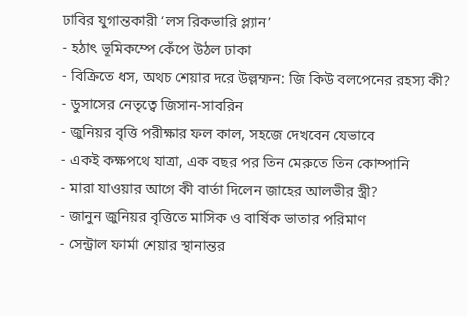ঢাবির যুগান্তকারী ‘লস রিকভারি প্ল্যান’
- হঠাৎ ভূমিকম্পে কেঁপে উঠল ঢাকা
- বিক্রিতে ধস, অথচ শেয়ার দরে উল্লম্ফন: জি কিউ বলপেনের রহস্য কী?
- ডুসাসের নেতৃত্বে জিসান-সাবরিন
- জুনিয়র বৃত্তি পরীক্ষার ফল কাল, সহজে দেখবেন যেভাবে
- একই কক্ষপথে যাত্রা, এক বছর পর তিন মেরুতে তিন কোম্পানি
- মারা যাওয়ার আগে কী বার্তা দিলেন জাহের আলভীর স্ত্রী?
- জানুন জুনিয়র বৃত্তিতে মাসিক ও বার্ষিক ভাতার পরিমাণ
- সেন্ট্রাল ফার্মা শেয়ার স্থানান্তর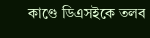কাণ্ডে ডিএসইকে তলব